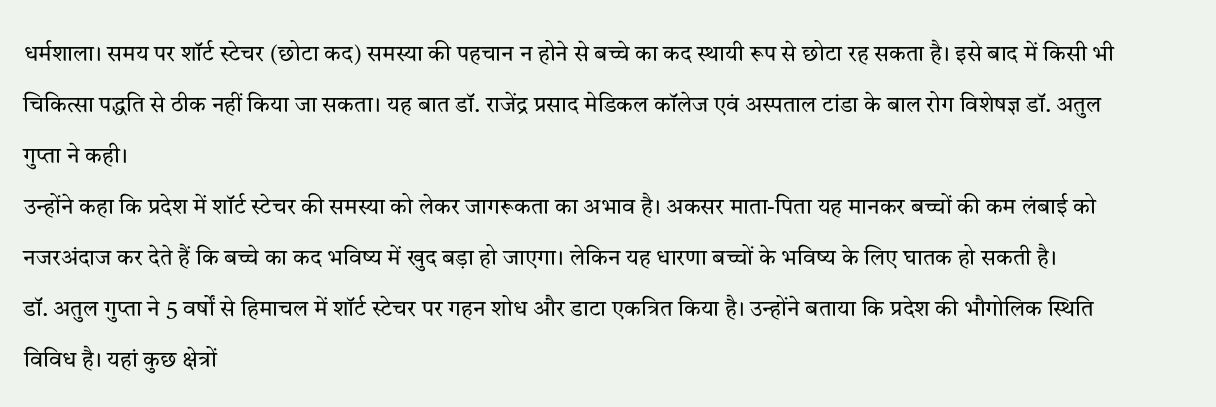धर्मशाला। समय पर शॉर्ट स्टेचर (छोटा कद) समस्या की पहचान न होने से बच्चे का कद स्थायी रूप से छोटा रह सकता है। इसे बाद में किसी भी चिकित्सा पद्धति से ठीक नहीं किया जा सकता। यह बात डॉ. राजेंद्र प्रसाद मेडिकल कॉलेज एवं अस्पताल टांडा के बाल रोग विशेषज्ञ डॉ. अतुल गुप्ता ने कही।
उन्होंने कहा कि प्रदेश में शॉर्ट स्टेचर की समस्या को लेकर जागरूकता का अभाव है। अकसर माता-पिता यह मानकर बच्चों की कम लंबाई को नजरअंदाज कर देते हैं कि बच्चे का कद भविष्य में खुद बड़ा हो जाएगा। लेकिन यह धारणा बच्चों के भविष्य के लिए घातक हो सकती है।
डॉ. अतुल गुप्ता ने 5 वर्षों से हिमाचल में शॉर्ट स्टेचर पर गहन शोध और डाटा एकत्रित किया है। उन्होंने बताया कि प्रदेश की भौगोलिक स्थिति विविध है। यहां कुछ क्षेत्रों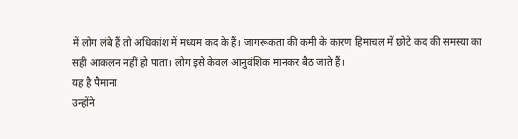में लोग लंबे हैं तो अधिकांश में मध्यम कद के हैं। जागरूकता की कमी के कारण हिमाचल में छोटे कद की समस्या का सही आकलन नहीं हो पाता। लोग इसे केवल आनुवंशिक मानकर बैठ जाते हैं।
यह है पैमाना
उन्होंने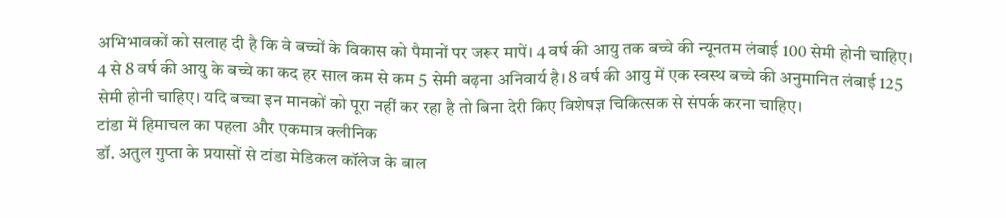अभिभावकों को सलाह दी है कि वे बच्चों के विकास को पैमानों पर जरूर मापें। 4 वर्ष की आयु तक बच्चे की न्यूनतम लंबाई 100 सेमी होनी चाहिए। 4 से 8 वर्ष की आयु के बच्चे का कद हर साल कम से कम 5 सेमी बढ़ना अनिवार्य है। 8 वर्ष की आयु में एक स्वस्थ बच्चे की अनुमानित लंबाई 125 सेमी होनी चाहिए। यदि बच्चा इन मानकों को पूरा नहीं कर रहा है तो बिना देरी किए विशेषज्ञ चिकित्सक से संपर्क करना चाहिए।
टांडा में हिमाचल का पहला और एकमात्र क्लीनिक
डॉ. अतुल गुप्ता के प्रयासों से टांडा मेडिकल कॉलेज के बाल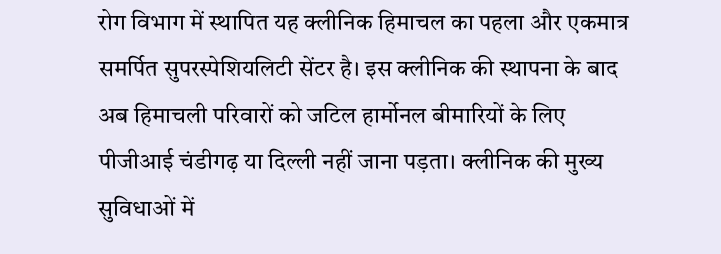रोग विभाग में स्थापित यह क्लीनिक हिमाचल का पहला और एकमात्र समर्पित सुपरस्पेशियलिटी सेंटर है। इस क्लीनिक की स्थापना के बाद अब हिमाचली परिवारों को जटिल हार्मोनल बीमारियों के लिए पीजीआई चंडीगढ़ या दिल्ली नहीं जाना पड़ता। क्लीनिक की मुख्य सुविधाओं में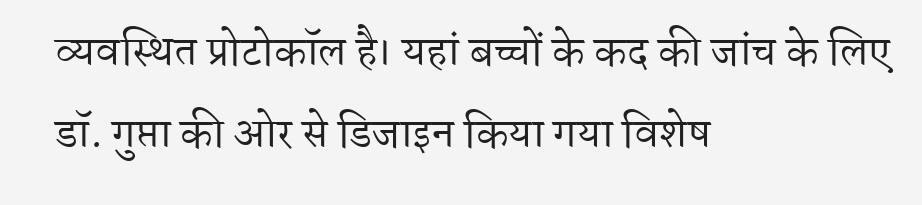व्यवस्थित प्रोटोकॉल है। यहां बच्चों के कद की जांच के लिए डॉ. गुप्ता की ओर से डिजाइन किया गया विशेष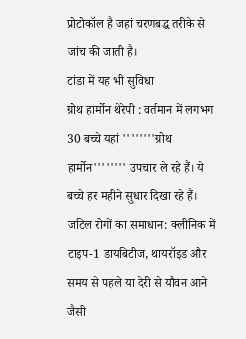प्रोटोकॉल है जहां चरणबद्ध तरीके से जांच की जाती है।
टांडा में यह भी सुविधा
ग्रोथ हार्मोन थेरेपी : वर्तमान में लगभग 30 बच्चे यहां ''''''''ग्रोथ हार्मोन'''''''' उपचार ले रहे हैं। ये बच्चे हर महीने सुधार दिखा रहे हैं।
जटिल रोगों का समाधान: क्लीनिक में टाइप-1 डायबिटीज, थायरॉइड और समय से पहले या देरी से यौवन आने जैसी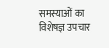समस्याओं का विशेषज्ञ उपचार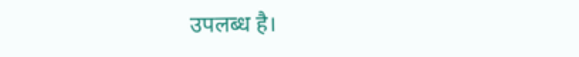उपलब्ध है।